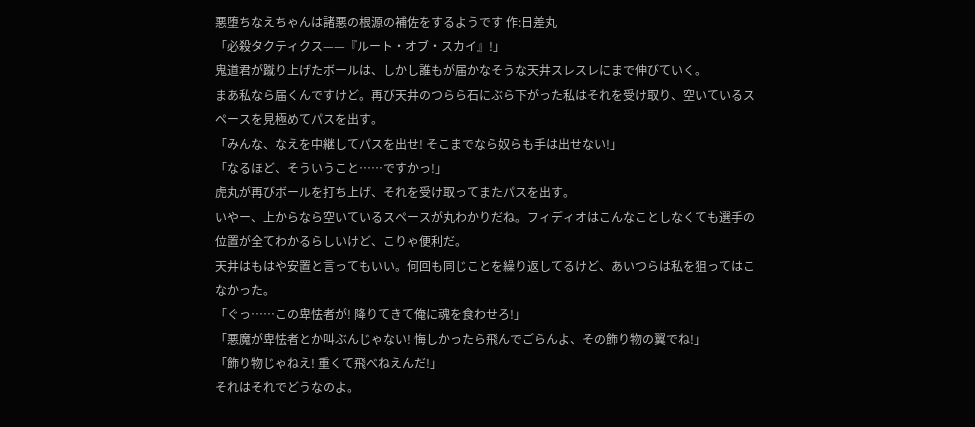悪堕ちなえちゃんは諸悪の根源の補佐をするようです 作:日差丸
「必殺タクティクス——『ルート・オブ・スカイ』!」
鬼道君が蹴り上げたボールは、しかし誰もが届かなそうな天井スレスレにまで伸びていく。
まあ私なら届くんですけど。再び天井のつらら石にぶら下がった私はそれを受け取り、空いているスペースを見極めてパスを出す。
「みんな、なえを中継してパスを出せ! そこまでなら奴らも手は出せない!」
「なるほど、そういうこと……ですかっ!」
虎丸が再びボールを打ち上げ、それを受け取ってまたパスを出す。
いやー、上からなら空いているスペースが丸わかりだね。フィディオはこんなことしなくても選手の位置が全てわかるらしいけど、こりゃ便利だ。
天井はもはや安置と言ってもいい。何回も同じことを繰り返してるけど、あいつらは私を狙ってはこなかった。
「ぐっ……この卑怯者が! 降りてきて俺に魂を食わせろ!」
「悪魔が卑怯者とか叫ぶんじゃない! 悔しかったら飛んでごらんよ、その飾り物の翼でね!」
「飾り物じゃねえ! 重くて飛べねえんだ!」
それはそれでどうなのよ。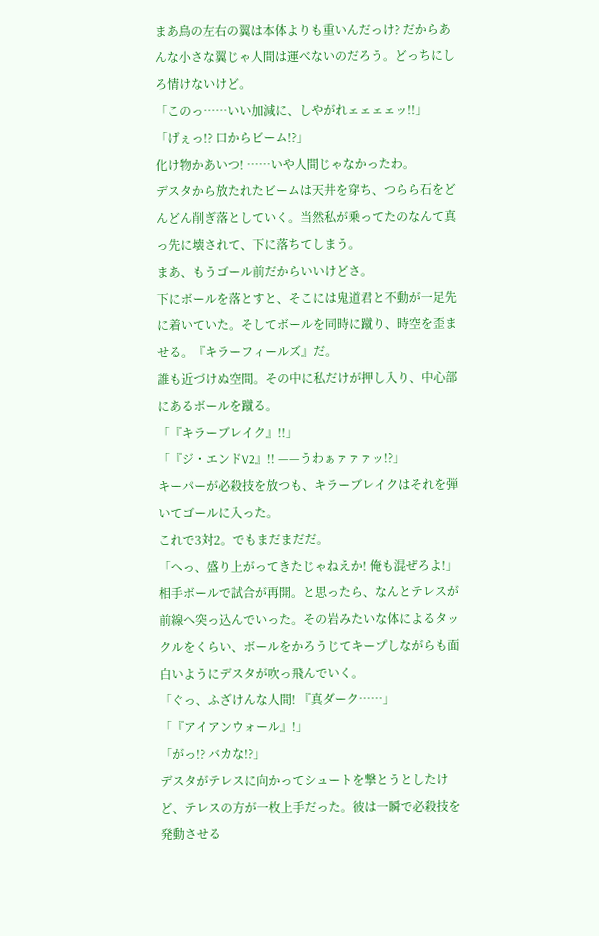まあ鳥の左右の翼は本体よりも重いんだっけ? だからあんな小さな翼じゃ人間は運べないのだろう。どっちにしろ情けないけど。
「このっ……いい加減に、しやがれェェェェッ!!」
「げぇっ!? 口からビーム!?」
化け物かあいつ! ……いや人間じゃなかったわ。
デスタから放たれたビームは天井を穿ち、つらら石をどんどん削ぎ落としていく。当然私が乗ってたのなんて真っ先に壊されて、下に落ちてしまう。
まあ、もうゴール前だからいいけどさ。
下にボールを落とすと、そこには鬼道君と不動が一足先に着いていた。そしてボールを同時に蹴り、時空を歪ませる。『キラーフィールズ』だ。
誰も近づけぬ空間。その中に私だけが押し入り、中心部にあるボールを蹴る。
「『キラーブレイク』!!」
「『ジ・エンドV2』!! ——うわぁァァァッ!?」
キーパーが必殺技を放つも、キラーブレイクはそれを弾いてゴールに入った。
これで3対2。でもまだまだだ。
「へっ、盛り上がってきたじゃねえか! 俺も混ぜろよ!」
相手ボールで試合が再開。と思ったら、なんとテレスが前線へ突っ込んでいった。その岩みたいな体によるタックルをくらい、ボールをかろうじてキープしながらも面白いようにデスタが吹っ飛んでいく。
「ぐっ、ふざけんな人間! 『真ダーク……」
「『アイアンウォール』!」
「がっ!? バカな!?」
デスタがテレスに向かってシュートを撃とうとしたけど、テレスの方が一枚上手だった。彼は一瞬で必殺技を発動させる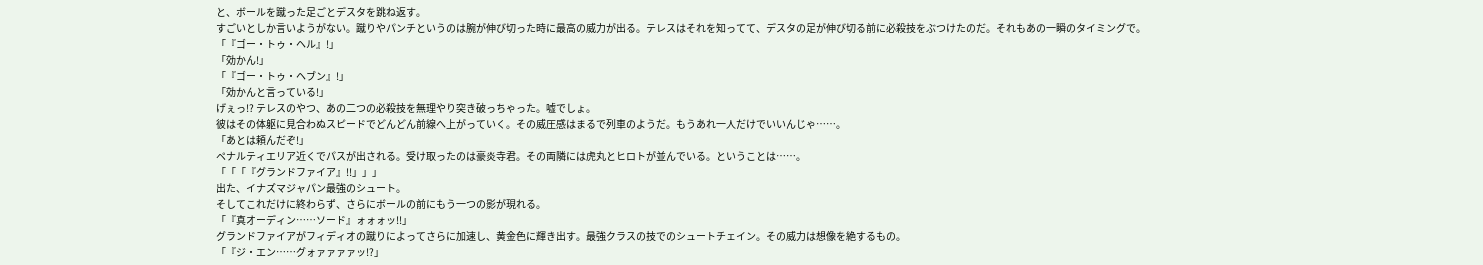と、ボールを蹴った足ごとデスタを跳ね返す。
すごいとしか言いようがない。蹴りやパンチというのは腕が伸び切った時に最高の威力が出る。テレスはそれを知ってて、デスタの足が伸び切る前に必殺技をぶつけたのだ。それもあの一瞬のタイミングで。
「『ゴー・トゥ・ヘル』!」
「効かん!」
「『ゴー・トゥ・ヘブン』!」
「効かんと言っている!」
げぇっ!? テレスのやつ、あの二つの必殺技を無理やり突き破っちゃった。嘘でしょ。
彼はその体躯に見合わぬスピードでどんどん前線へ上がっていく。その威圧感はまるで列車のようだ。もうあれ一人だけでいいんじゃ……。
「あとは頼んだぞ!」
ペナルティエリア近くでパスが出される。受け取ったのは豪炎寺君。その両隣には虎丸とヒロトが並んでいる。ということは……。
「「「『グランドファイア』!!」」」
出た、イナズマジャパン最強のシュート。
そしてこれだけに終わらず、さらにボールの前にもう一つの影が現れる。
「『真オーディン……ソード』ォォォッ!!」
グランドファイアがフィディオの蹴りによってさらに加速し、黄金色に輝き出す。最強クラスの技でのシュートチェイン。その威力は想像を絶するもの。
「『ジ・エン……グォァァァァッ!?」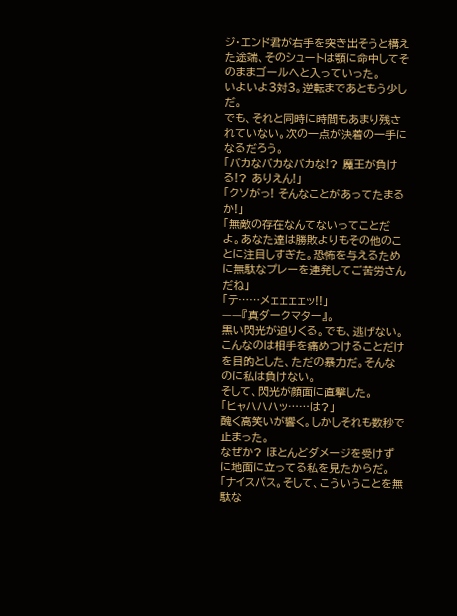ジ・エンド君が右手を突き出そうと構えた途端、そのシュートは顎に命中してそのままゴールへと入っていった。
いよいよ3対3。逆転まであともう少しだ。
でも、それと同時に時間もあまり残されていない。次の一点が決着の一手になるだろう。
「バカなバカなバカな!? 魔王が負ける!? ありえん!」
「クソがっ! そんなことがあってたまるか!」
「無敵の存在なんてないってことだよ。あなた達は勝敗よりもその他のことに注目しすぎた。恐怖を与えるために無駄なプレーを連発してご苦労さんだね」
「テ……メェェェェッ!!」
——『真ダークマター』。
黒い閃光が迫りくる。でも、逃げない。こんなのは相手を痛めつけることだけを目的とした、ただの暴力だ。そんなのに私は負けない。
そして、閃光が顔面に直撃した。
「ヒャハハハッ……は?」
醜く高笑いが響く。しかしそれも数秒で止まった。
なぜか? ほとんどダメージを受けずに地面に立ってる私を見たからだ。
「ナイスパス。そして、こういうことを無駄な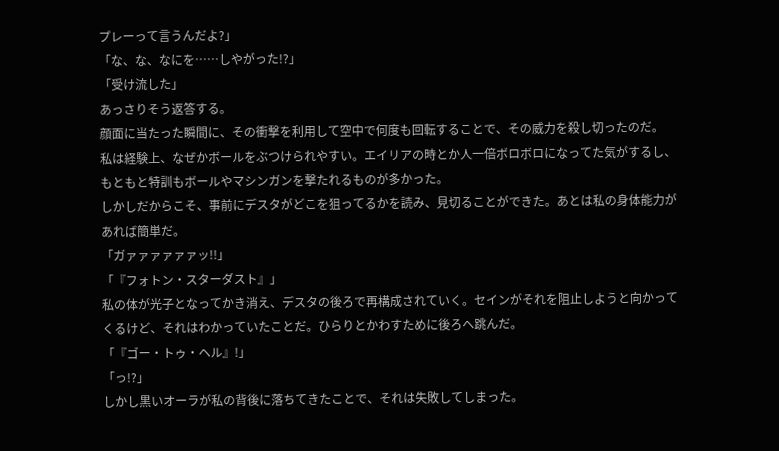プレーって言うんだよ?」
「な、な、なにを……しやがった!?」
「受け流した」
あっさりそう返答する。
顔面に当たった瞬間に、その衝撃を利用して空中で何度も回転することで、その威力を殺し切ったのだ。
私は経験上、なぜかボールをぶつけられやすい。エイリアの時とか人一倍ボロボロになってた気がするし、もともと特訓もボールやマシンガンを撃たれるものが多かった。
しかしだからこそ、事前にデスタがどこを狙ってるかを読み、見切ることができた。あとは私の身体能力があれば簡単だ。
「ガァァァァァァッ!!」
「『フォトン・スターダスト』」
私の体が光子となってかき消え、デスタの後ろで再構成されていく。セインがそれを阻止しようと向かってくるけど、それはわかっていたことだ。ひらりとかわすために後ろへ跳んだ。
「『ゴー・トゥ・ヘル』!」
「っ!?」
しかし黒いオーラが私の背後に落ちてきたことで、それは失敗してしまった。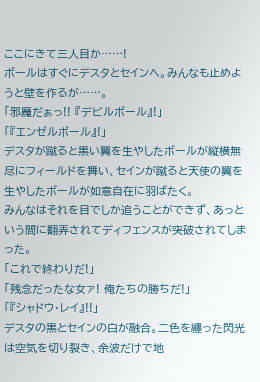ここにきて三人目か……!
ボールはすぐにデスタとセインへ。みんなも止めようと壁を作るが……。
「邪魔だぁっ!! 『デビルボール』!」
「『エンゼルボール』!」
デスタが蹴ると黒い翼を生やしたボールが縦横無尽にフィールドを舞い、セインが蹴ると天使の翼を生やしたボールが如意自在に羽ばたく。
みんなはそれを目でしか追うことができず、あっという間に翻弄されてディフェンスが突破されてしまった。
「これで終わりだ!」
「残念だったな女ァ! 俺たちの勝ちだ!」
「『シャドウ・レイ』!!」
デスタの黒とセインの白が融合。二色を纏った閃光は空気を切り裂き、余波だけで地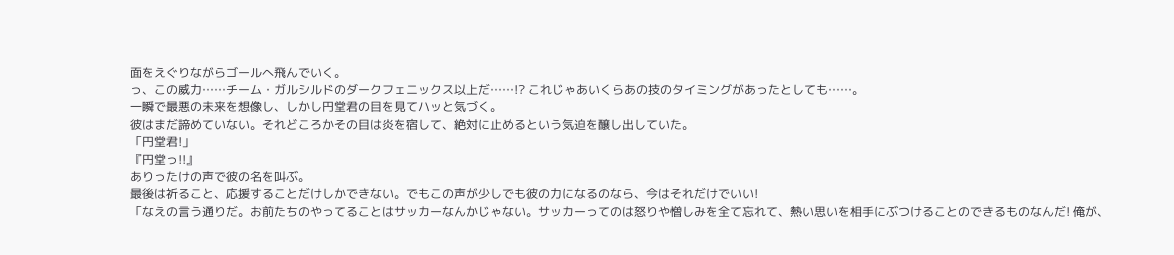面をえぐりながらゴールへ飛んでいく。
っ、この威力……チーム・ガルシルドのダークフェニックス以上だ……!? これじゃあいくらあの技のタイミングがあったとしても……。
一瞬で最悪の未来を想像し、しかし円堂君の目を見てハッと気づく。
彼はまだ諦めていない。それどころかその目は炎を宿して、絶対に止めるという気迫を醸し出していた。
「円堂君!」
『円堂っ!!』
ありったけの声で彼の名を叫ぶ。
最後は祈ること、応援することだけしかできない。でもこの声が少しでも彼の力になるのなら、今はそれだけでいい!
「なえの言う通りだ。お前たちのやってることはサッカーなんかじゃない。サッカーってのは怒りや憎しみを全て忘れて、熱い思いを相手にぶつけることのできるものなんだ! 俺が、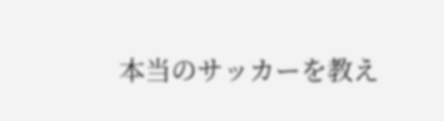本当のサッカーを教え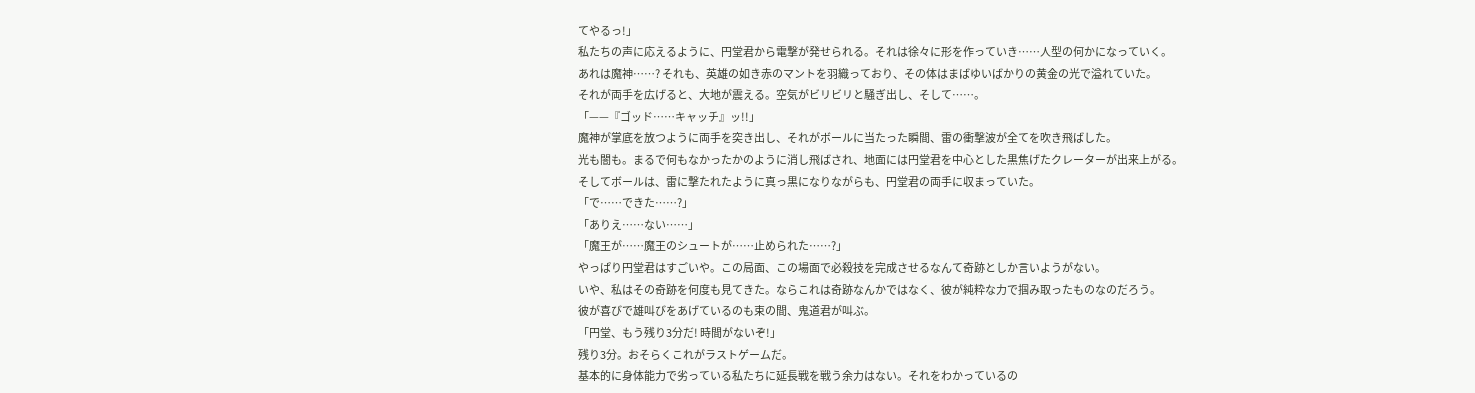てやるっ!」
私たちの声に応えるように、円堂君から電撃が発せられる。それは徐々に形を作っていき……人型の何かになっていく。
あれは魔神……? それも、英雄の如き赤のマントを羽織っており、その体はまばゆいばかりの黄金の光で溢れていた。
それが両手を広げると、大地が震える。空気がビリビリと騒ぎ出し、そして……。
「——『ゴッド……キャッチ』ッ!!」
魔神が掌底を放つように両手を突き出し、それがボールに当たった瞬間、雷の衝撃波が全てを吹き飛ばした。
光も闇も。まるで何もなかったかのように消し飛ばされ、地面には円堂君を中心とした黒焦げたクレーターが出来上がる。
そしてボールは、雷に撃たれたように真っ黒になりながらも、円堂君の両手に収まっていた。
「で……できた……?」
「ありえ……ない……」
「魔王が……魔王のシュートが……止められた……?」
やっぱり円堂君はすごいや。この局面、この場面で必殺技を完成させるなんて奇跡としか言いようがない。
いや、私はその奇跡を何度も見てきた。ならこれは奇跡なんかではなく、彼が純粋な力で掴み取ったものなのだろう。
彼が喜びで雄叫びをあげているのも束の間、鬼道君が叫ぶ。
「円堂、もう残り3分だ! 時間がないぞ!」
残り3分。おそらくこれがラストゲームだ。
基本的に身体能力で劣っている私たちに延長戦を戦う余力はない。それをわかっているの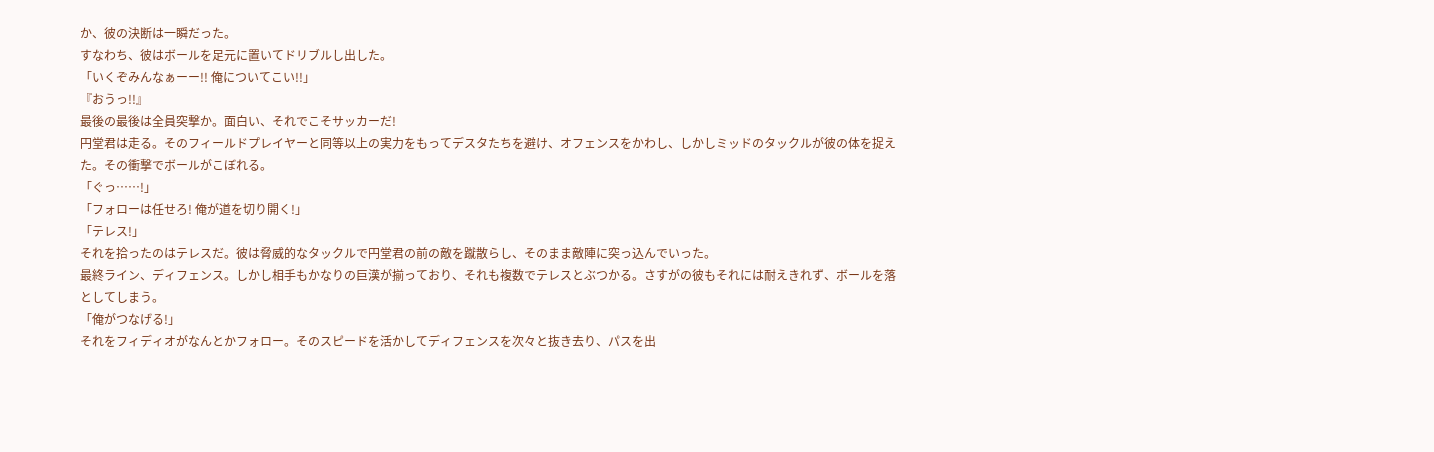か、彼の決断は一瞬だった。
すなわち、彼はボールを足元に置いてドリブルし出した。
「いくぞみんなぁーー!! 俺についてこい!!」
『おうっ!!』
最後の最後は全員突撃か。面白い、それでこそサッカーだ!
円堂君は走る。そのフィールドプレイヤーと同等以上の実力をもってデスタたちを避け、オフェンスをかわし、しかしミッドのタックルが彼の体を捉えた。その衝撃でボールがこぼれる。
「ぐっ……!」
「フォローは任せろ! 俺が道を切り開く!」
「テレス!」
それを拾ったのはテレスだ。彼は脅威的なタックルで円堂君の前の敵を蹴散らし、そのまま敵陣に突っ込んでいった。
最終ライン、ディフェンス。しかし相手もかなりの巨漢が揃っており、それも複数でテレスとぶつかる。さすがの彼もそれには耐えきれず、ボールを落としてしまう。
「俺がつなげる!」
それをフィディオがなんとかフォロー。そのスピードを活かしてディフェンスを次々と抜き去り、パスを出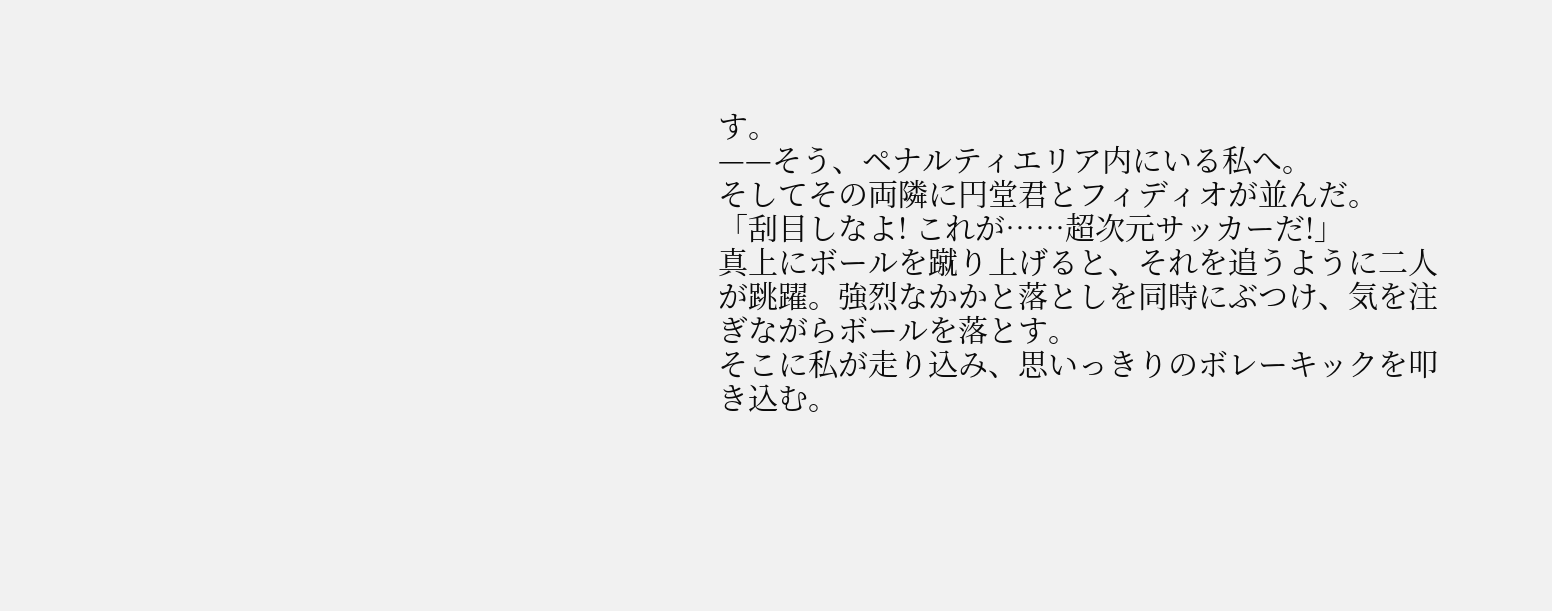す。
——そう、ペナルティエリア内にいる私へ。
そしてその両隣に円堂君とフィディオが並んだ。
「刮目しなよ! これが……超次元サッカーだ!」
真上にボールを蹴り上げると、それを追うように二人が跳躍。強烈なかかと落としを同時にぶつけ、気を注ぎながらボールを落とす。
そこに私が走り込み、思いっきりのボレーキックを叩き込む。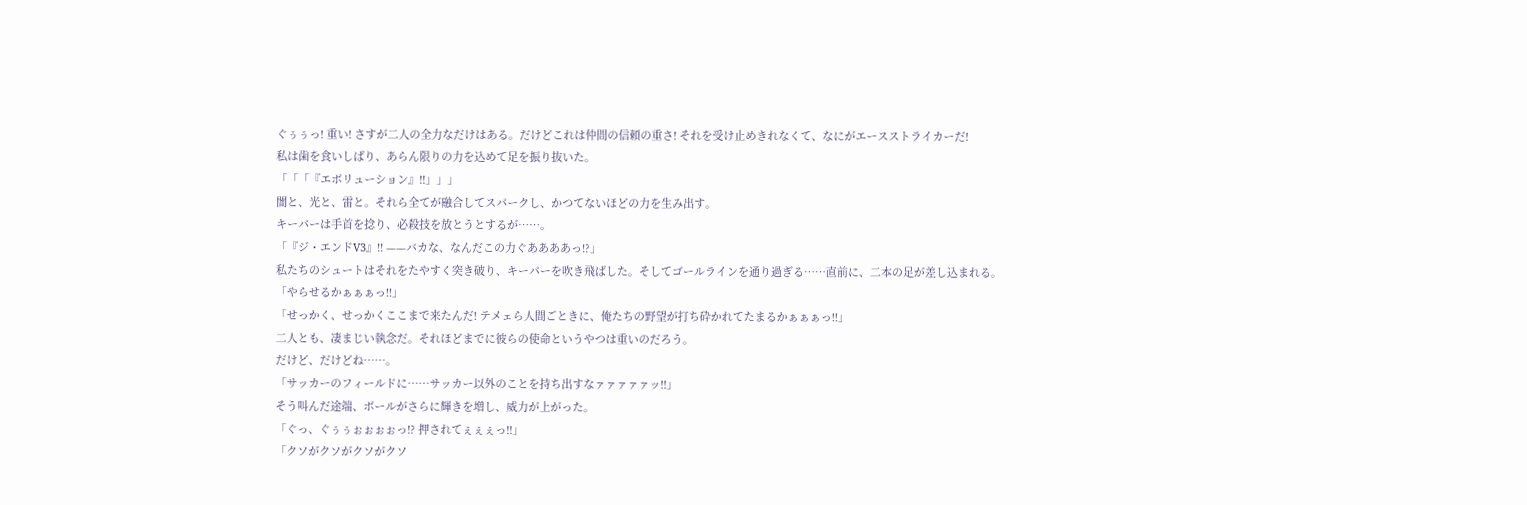ぐぅぅっ! 重い! さすが二人の全力なだけはある。だけどこれは仲間の信頼の重さ! それを受け止めきれなくて、なにがエースストライカーだ!
私は歯を食いしばり、あらん限りの力を込めて足を振り抜いた。
「「「『エボリューション』!!」」」
闇と、光と、雷と。それら全てが融合してスパークし、かつてないほどの力を生み出す。
キーパーは手首を捻り、必殺技を放とうとするが……。
「『ジ・エンドV3』!! ——バカな、なんだこの力ぐああああっ!?」
私たちのシュートはそれをたやすく突き破り、キーパーを吹き飛ばした。そしてゴールラインを通り過ぎる……直前に、二本の足が差し込まれる。
「やらせるかぁぁぁっ!!」
「せっかく、せっかくここまで来たんだ! テメェら人間ごときに、俺たちの野望が打ち砕かれてたまるかぁぁぁっ!!」
二人とも、凄まじい執念だ。それほどまでに彼らの使命というやつは重いのだろう。
だけど、だけどね……。
「サッカーのフィールドに……サッカー以外のことを持ち出すなァァァァァッ!!」
そう叫んだ途端、ボールがさらに輝きを増し、威力が上がった。
「ぐっ、ぐぅぅぉぉぉぉっ!? 押されてぇぇぇっ!!」
「クソがクソがクソがクソ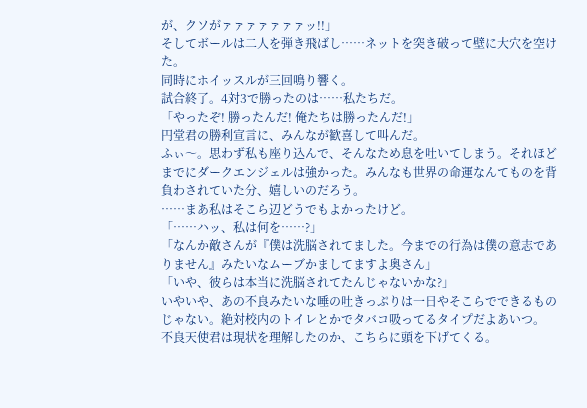が、クソがァァァァァァァッ!!」
そしてボールは二人を弾き飛ばし……ネットを突き破って壁に大穴を空けた。
同時にホイッスルが三回鳴り響く。
試合終了。4対3で勝ったのは……私たちだ。
「やったぞ! 勝ったんだ! 俺たちは勝ったんだ!」
円堂君の勝利宣言に、みんなが歓喜して叫んだ。
ふぃ〜。思わず私も座り込んで、そんなため息を吐いてしまう。それほどまでにダークエンジェルは強かった。みんなも世界の命運なんてものを背負わされていた分、嬉しいのだろう。
……まあ私はそこら辺どうでもよかったけど。
「……ハッ、私は何を……?」
「なんか敵さんが『僕は洗脳されてました。今までの行為は僕の意志でありません』みたいなムーブかましてますよ奥さん」
「いや、彼らは本当に洗脳されてたんじゃないかな?」
いやいや、あの不良みたいな唾の吐きっぷりは一日やそこらでできるものじゃない。絶対校内のトイレとかでタバコ吸ってるタイプだよあいつ。
不良天使君は現状を理解したのか、こちらに頭を下げてくる。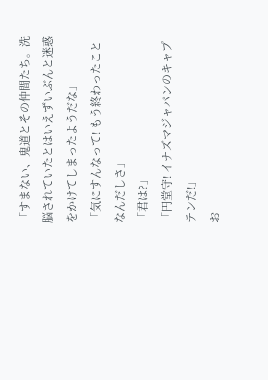「すまない、鬼道とその仲間たち。洗脳されていたとはいえずいぶんと迷惑をかけてしまったようだな」
「気にすんなって! もう終わったことなんだしさ」
「君は?」
「円堂守! イナズマジャパンのキャプテンだ!」
お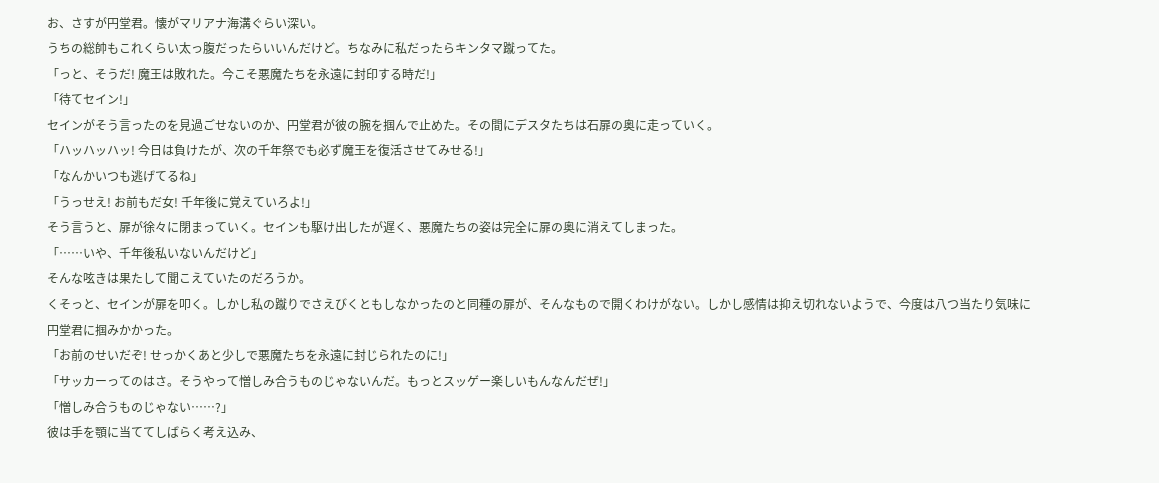お、さすが円堂君。懐がマリアナ海溝ぐらい深い。
うちの総帥もこれくらい太っ腹だったらいいんだけど。ちなみに私だったらキンタマ蹴ってた。
「っと、そうだ! 魔王は敗れた。今こそ悪魔たちを永遠に封印する時だ!」
「待てセイン!」
セインがそう言ったのを見過ごせないのか、円堂君が彼の腕を掴んで止めた。その間にデスタたちは石扉の奥に走っていく。
「ハッハッハッ! 今日は負けたが、次の千年祭でも必ず魔王を復活させてみせる!」
「なんかいつも逃げてるね」
「うっせえ! お前もだ女! 千年後に覚えていろよ!」
そう言うと、扉が徐々に閉まっていく。セインも駆け出したが遅く、悪魔たちの姿は完全に扉の奥に消えてしまった。
「……いや、千年後私いないんだけど」
そんな呟きは果たして聞こえていたのだろうか。
くそっと、セインが扉を叩く。しかし私の蹴りでさえびくともしなかったのと同種の扉が、そんなもので開くわけがない。しかし感情は抑え切れないようで、今度は八つ当たり気味に円堂君に掴みかかった。
「お前のせいだぞ! せっかくあと少しで悪魔たちを永遠に封じられたのに!」
「サッカーってのはさ。そうやって憎しみ合うものじゃないんだ。もっとスッゲー楽しいもんなんだぜ!」
「憎しみ合うものじゃない……?」
彼は手を顎に当ててしばらく考え込み、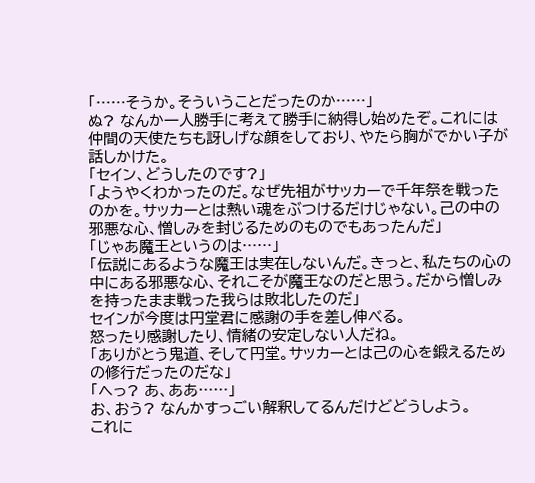「……そうか。そういうことだったのか……」
ぬ? なんか一人勝手に考えて勝手に納得し始めたぞ。これには仲間の天使たちも訝しげな顔をしており、やたら胸がでかい子が話しかけた。
「セイン、どうしたのです?」
「ようやくわかったのだ。なぜ先祖がサッカーで千年祭を戦ったのかを。サッカーとは熱い魂をぶつけるだけじゃない。己の中の邪悪な心、憎しみを封じるためのものでもあったんだ」
「じゃあ魔王というのは……」
「伝説にあるような魔王は実在しないんだ。きっと、私たちの心の中にある邪悪な心、それこそが魔王なのだと思う。だから憎しみを持ったまま戦った我らは敗北したのだ」
セインが今度は円堂君に感謝の手を差し伸べる。
怒ったり感謝したり、情緒の安定しない人だね。
「ありがとう鬼道、そして円堂。サッカーとは己の心を鍛えるための修行だったのだな」
「へっ? あ、ああ……」
お、おう? なんかすっごい解釈してるんだけどどうしよう。
これに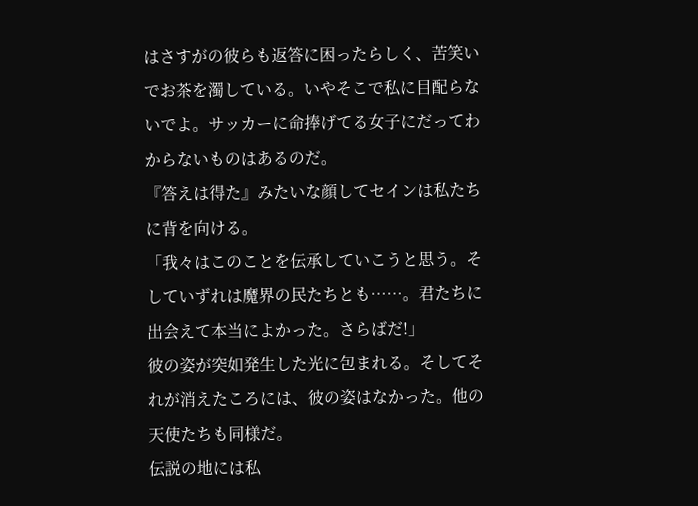はさすがの彼らも返答に困ったらしく、苦笑いでお茶を濁している。いやそこで私に目配らないでよ。サッカーに命捧げてる女子にだってわからないものはあるのだ。
『答えは得た』みたいな顔してセインは私たちに背を向ける。
「我々はこのことを伝承していこうと思う。そしていずれは魔界の民たちとも……。君たちに出会えて本当によかった。さらばだ!」
彼の姿が突如発生した光に包まれる。そしてそれが消えたころには、彼の姿はなかった。他の天使たちも同様だ。
伝説の地には私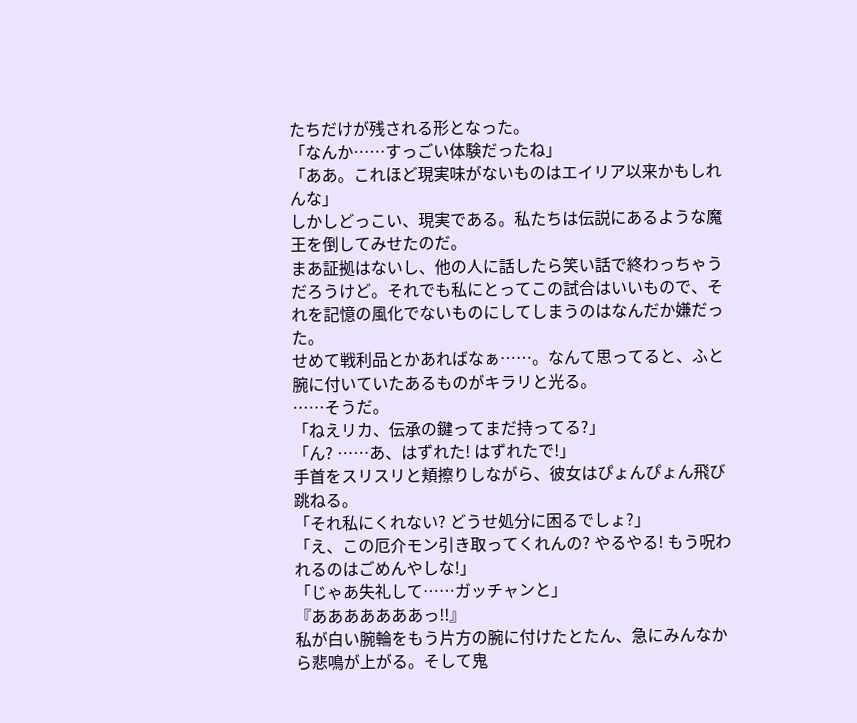たちだけが残される形となった。
「なんか……すっごい体験だったね」
「ああ。これほど現実味がないものはエイリア以来かもしれんな」
しかしどっこい、現実である。私たちは伝説にあるような魔王を倒してみせたのだ。
まあ証拠はないし、他の人に話したら笑い話で終わっちゃうだろうけど。それでも私にとってこの試合はいいもので、それを記憶の風化でないものにしてしまうのはなんだか嫌だった。
せめて戦利品とかあればなぁ……。なんて思ってると、ふと腕に付いていたあるものがキラリと光る。
……そうだ。
「ねえリカ、伝承の鍵ってまだ持ってる?」
「ん? ……あ、はずれた! はずれたで!」
手首をスリスリと頬擦りしながら、彼女はぴょんぴょん飛び跳ねる。
「それ私にくれない? どうせ処分に困るでしょ?」
「え、この厄介モン引き取ってくれんの? やるやる! もう呪われるのはごめんやしな!」
「じゃあ失礼して……ガッチャンと」
『あああああああっ!!』
私が白い腕輪をもう片方の腕に付けたとたん、急にみんなから悲鳴が上がる。そして鬼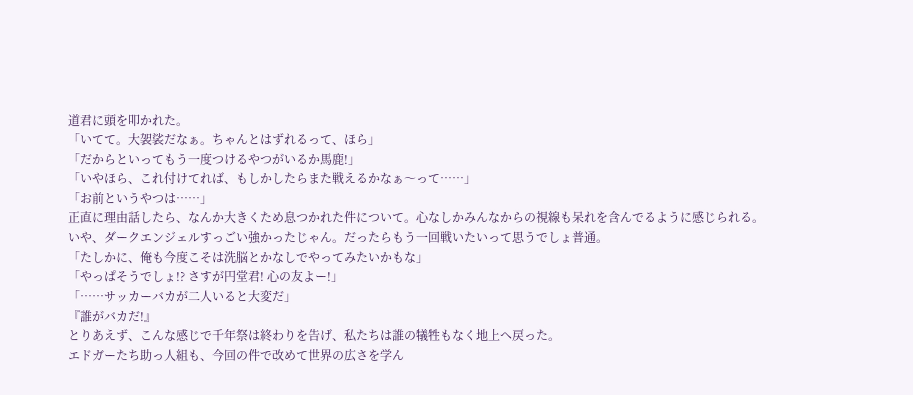道君に頭を叩かれた。
「いてて。大袈裟だなぁ。ちゃんとはずれるって、ほら」
「だからといってもう一度つけるやつがいるか馬鹿!」
「いやほら、これ付けてれば、もしかしたらまた戦えるかなぁ〜って……」
「お前というやつは……」
正直に理由話したら、なんか大きくため息つかれた件について。心なしかみんなからの視線も呆れを含んでるように感じられる。
いや、ダークエンジェルすっごい強かったじゃん。だったらもう一回戦いたいって思うでしょ普通。
「たしかに、俺も今度こそは洗脳とかなしでやってみたいかもな」
「やっぱそうでしょ!? さすが円堂君! 心の友よー!」
「……サッカーバカが二人いると大変だ」
『誰がバカだ!』
とりあえず、こんな感じで千年祭は終わりを告げ、私たちは誰の犠牲もなく地上へ戻った。
エドガーたち助っ人組も、今回の件で改めて世界の広さを学ん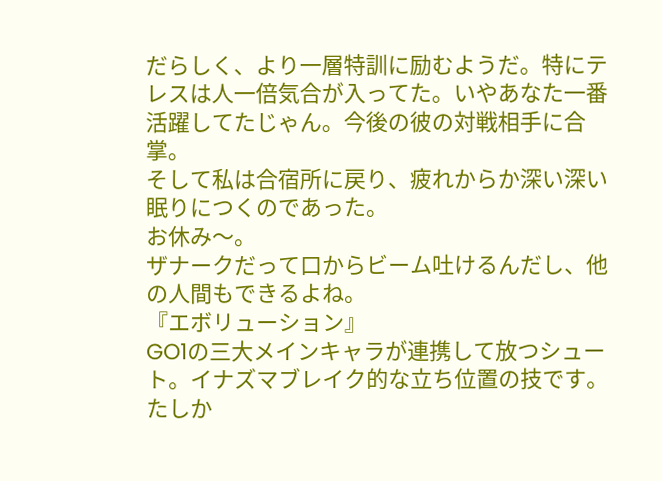だらしく、より一層特訓に励むようだ。特にテレスは人一倍気合が入ってた。いやあなた一番活躍してたじゃん。今後の彼の対戦相手に合掌。
そして私は合宿所に戻り、疲れからか深い深い眠りにつくのであった。
お休み〜。
ザナークだって口からビーム吐けるんだし、他の人間もできるよね。
『エボリューション』
GO1の三大メインキャラが連携して放つシュート。イナズマブレイク的な立ち位置の技です。たしか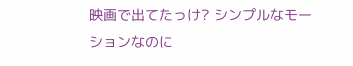映画で出てたっけ? シンプルなモーションなのに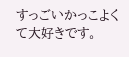すっごいかっこよくて大好きです。